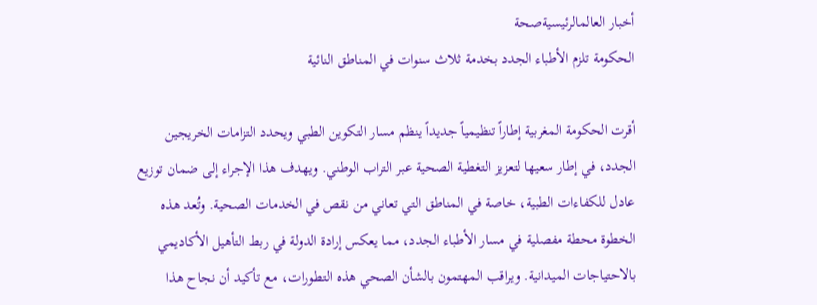أخبار العالمالرئيسيةصحة
الحكومة تلزم الأطباء الجدد بخدمة ثلاث سنوات في المناطق النائية

أقرت الحكومة المغربية إطاراً تنظيمياً جديداً ينظم مسار التكوين الطبي ويحدد التزامات الخريجين الجدد، في إطار سعيها لتعزيز التغطية الصحية عبر التراب الوطني. ويهدف هذا الإجراء إلى ضمان توزيع عادل للكفاءات الطبية، خاصة في المناطق التي تعاني من نقص في الخدمات الصحية. وتُعد هذه الخطوة محطة مفصلية في مسار الأطباء الجدد، مما يعكس إرادة الدولة في ربط التأهيل الأكاديمي بالاحتياجات الميدانية. ويراقب المهتمون بالشأن الصحي هذه التطورات، مع تأكيد أن نجاح هذا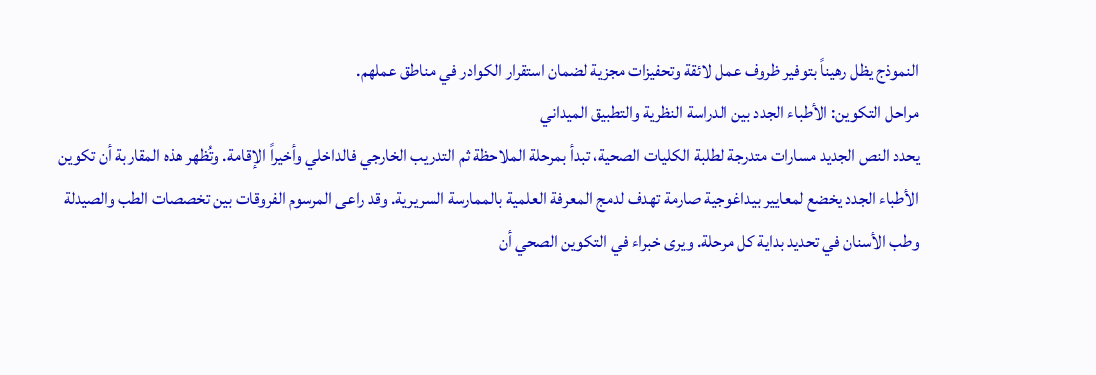النموذج يظل رهيناً بتوفير ظروف عمل لائقة وتحفيزات مجزية لضمان استقرار الكوادر في مناطق عملهم.
مراحل التكوين: الأطباء الجدد بين الدراسة النظرية والتطبيق الميداني
يحدد النص الجديد مسارات متدرجة لطلبة الكليات الصحية، تبدأ بمرحلة الملاحظة ثم التدريب الخارجي فالداخلي وأخيراً الإقامة. وتُظهر هذه المقاربة أن تكوين الأطباء الجدد يخضع لمعايير بيداغوجية صارمة تهدف لدمج المعرفة العلمية بالممارسة السريرية. وقد راعى المرسوم الفروقات بين تخصصات الطب والصيدلة وطب الأسنان في تحديد بداية كل مرحلة. ويرى خبراء في التكوين الصحي أن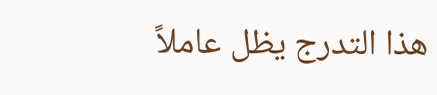هذا التدرج يظل عاملاً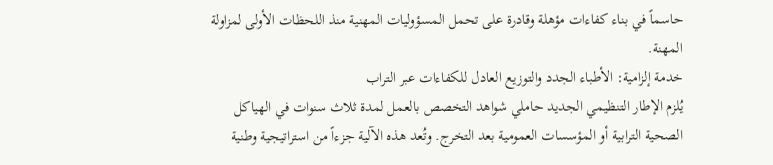حاسماً في بناء كفاءات مؤهلة وقادرة على تحمل المسؤوليات المهنية منذ اللحظات الأولى لمزاولة المهنة.
خدمة إلزامية: الأطباء الجدد والتوزيع العادل للكفاءات عبر التراب
يُلزم الإطار التنظيمي الجديد حاملي شواهد التخصص بالعمل لمدة ثلاث سنوات في الهياكل الصحية الترابية أو المؤسسات العمومية بعد التخرج. وتُعد هذه الآلية جزءاً من استراتيجية وطنية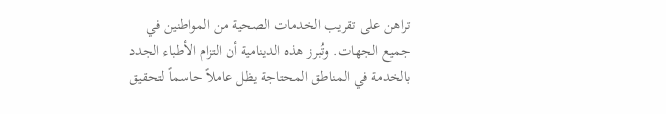تراهن على تقريب الخدمات الصحية من المواطنين في جميع الجهات. وتُبرز هذه الدينامية أن التزام الأطباء الجدد بالخدمة في المناطق المحتاجة يظل عاملاً حاسماً لتحقيق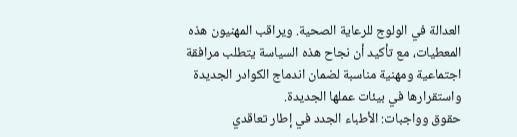العدالة في الولوج للرعاية الصحية. ويراقب المهنيون هذه المعطيات، مع تأكيد أن نجاح هذه السياسة يتطلب مرافقة اجتماعية ومهنية مناسبة لضمان اندماج الكوادر الجديدة واستقرارها في بيئات عملها الجديدة.
حقوق وواجبات: الأطباء الجدد في إطار تعاقدي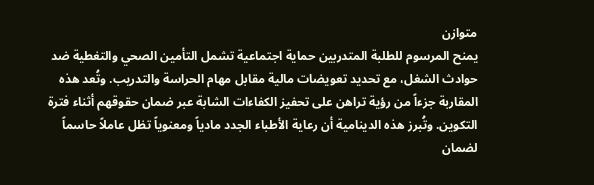متوازن
يمنح المرسوم للطلبة المتدربين حماية اجتماعية تشمل التأمين الصحي والتغطية ضد حوادث الشغل، مع تحديد تعويضات مالية مقابل مهام الحراسة والتدريب. وتُعد هذه المقاربة جزءاً من رؤية تراهن على تحفيز الكفاءات الشابة عبر ضمان حقوقهم أثناء فترة التكوين. وتُبرز هذه الدينامية أن رعاية الأطباء الجدد مادياً ومعنوياً تظل عاملاً حاسماً لضمان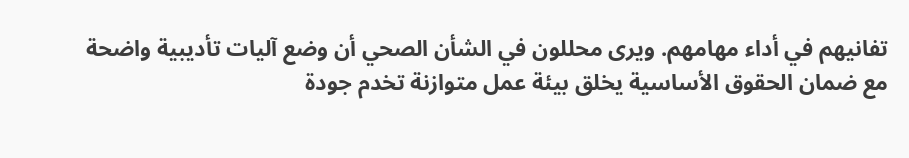تفانيهم في أداء مهامهم. ويرى محللون في الشأن الصحي أن وضع آليات تأديبية واضحة مع ضمان الحقوق الأساسية يخلق بيئة عمل متوازنة تخدم جودة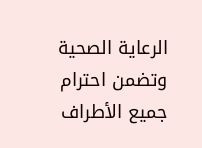الرعاية الصحية وتضمن احترام جميع الأطراف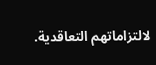لالتزاماتهم التعاقدية.